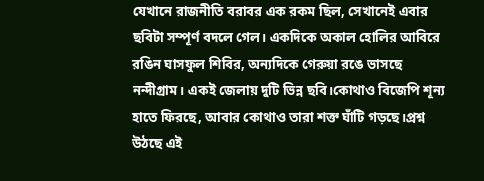যেখানে রাজনীতি বরাবর এক রকম ছিল, সেখানেই এবার ছবিটা সম্পূর্ণ বদলে গেল। একদিকে অকাল হোলির আবিরে রঙিন ঘাসফুল শিবির, অন্যদিকে গেরুয়া রঙে ভাসছে নন্দীগ্রাম। একই জেলায় দুটি ভিন্ন ছবি।কোথাও বিজেপি শূন্য হাতে ফিরছে, আবার কোথাও তারা শক্ত ঘাঁটি গড়ছে।প্রশ্ন উঠছে এই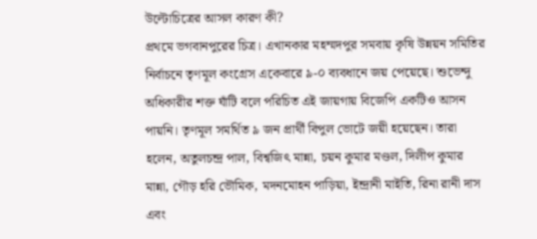উল্টোচিত্রের আসল কারণ কী?
প্রথমে ভগবানপুরের চিত্র। এখানকার মহম্মদপুর সমবায় কৃষি উন্নয়ন সমিতির নির্বাচনে তৃণমূল কংগ্রেস একেবারে ৯-০ ব্যবধানে জয় পেয়েছে। শুভেন্দু অধিকারীর শক্ত ঘাঁটি বলে পরিচিত এই জায়গায় বিজেপি একটিও আসন পায়নি। তৃণমূল সমর্থিত ৯ জন প্রার্থী বিপুল ভোটে জয়ী হয়েছেন। তারা হলেন, অতুলচন্দ্র পাল, বিশ্বজিৎ মান্না, চয়ন কুমার মণ্ডল, দিলীপ কুমার মান্না, গৌড় হরি ভৌমিক, মদনমোহন পাড়িয়া, ইন্দ্রানী মাইতি, রিনা রানী দাস এবং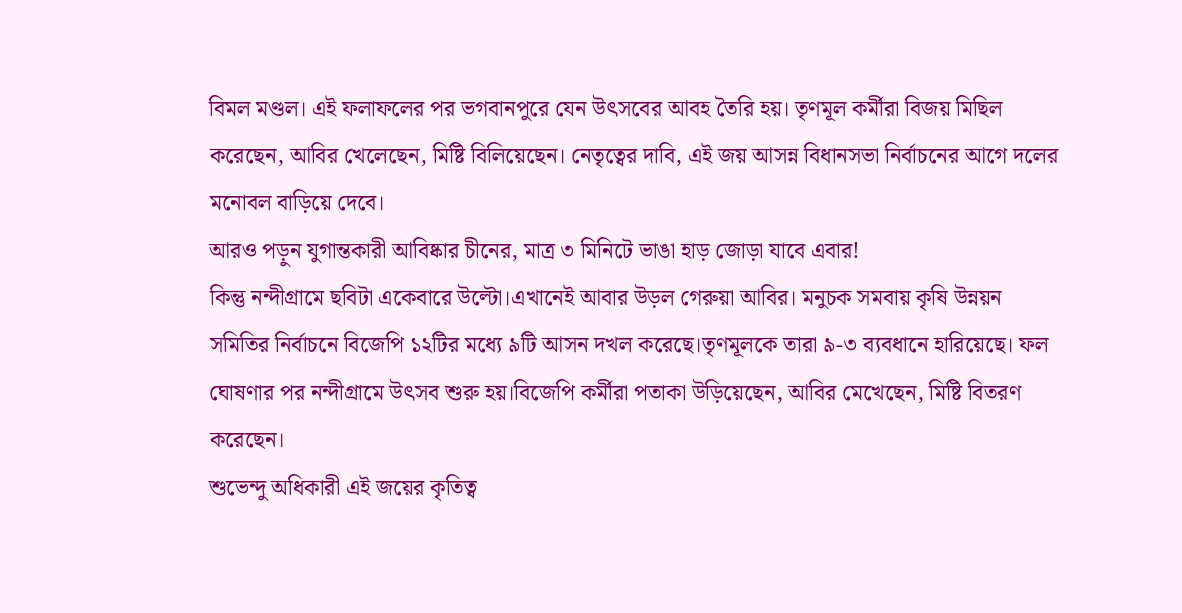বিমল মণ্ডল। এই ফলাফলের পর ভগবানপুরে যেন উৎসবের আবহ তৈরি হয়। তৃণমূল কর্মীরা বিজয় মিছিল করেছেন, আবির খেলেছেন, মিষ্টি বিলিয়েছেন। নেতৃত্বের দাবি, এই জয় আসন্ন বিধানসভা নির্বাচনের আগে দলের মনোবল বাড়িয়ে দেবে।
আরও পড়ুন যুগান্তকারী আবিষ্কার চীনের, মাত্র ৩ মিনিটে ভাঙা হাড় জোড়া যাবে এবার!
কিন্তু নন্দীগ্রামে ছবিটা একেবারে উল্টো।এখানেই আবার উড়ল গেরুয়া আবির। মনুচক সমবায় কৃষি উন্নয়ন সমিতির নির্বাচনে বিজেপি ১২টির মধ্যে ৯টি আসন দখল করেছে।তৃণমূলকে তারা ৯-৩ ব্যবধানে হারিয়েছে। ফল ঘোষণার পর নন্দীগ্রামে উৎসব শুরু হয়।বিজেপি কর্মীরা পতাকা উড়িয়েছেন, আবির মেখেছেন, মিষ্টি বিতরণ করেছেন।
শুভেন্দু অধিকারী এই জয়ের কৃতিত্ব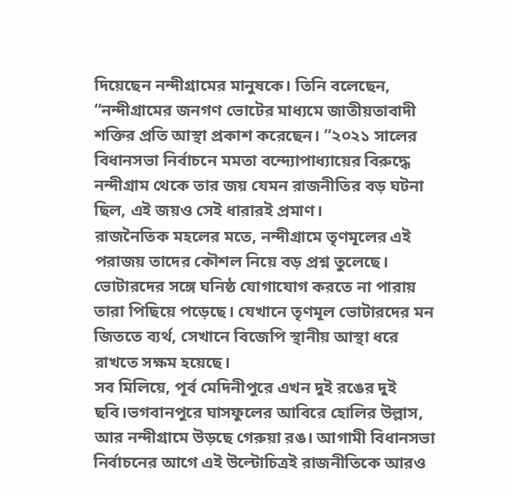দিয়েছেন নন্দীগ্রামের মানুষকে। তিনি বলেছেন, “নন্দীগ্রামের জনগণ ভোটের মাধ্যমে জাতীয়তাবাদী শক্তির প্রতি আস্থা প্রকাশ করেছেন। ”২০২১ সালের বিধানসভা নির্বাচনে মমতা বন্দ্যোপাধ্যায়ের বিরুদ্ধে নন্দীগ্রাম থেকে তার জয় যেমন রাজনীতির বড় ঘটনা ছিল, এই জয়ও সেই ধারারই প্রমাণ।
রাজনৈতিক মহলের মতে, নন্দীগ্রামে তৃণমূলের এই পরাজয় তাদের কৌশল নিয়ে বড় প্রশ্ন তুলেছে। ভোটারদের সঙ্গে ঘনিষ্ঠ যোগাযোগ করতে না পারায় তারা পিছিয়ে পড়েছে। যেখানে তৃণমূল ভোটারদের মন জিততে ব্যর্থ, সেখানে বিজেপি স্থানীয় আস্থা ধরে রাখতে সক্ষম হয়েছে।
সব মিলিয়ে, পূর্ব মেদিনীপুরে এখন দুই রঙের দুই ছবি।ভগবানপুরে ঘাসফুলের আবিরে হোলির উল্লাস, আর নন্দীগ্রামে উড়ছে গেরুয়া রঙ। আগামী বিধানসভা নির্বাচনের আগে এই উল্টোচিত্রই রাজনীতিকে আরও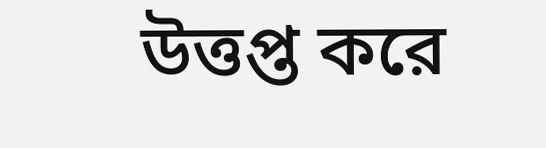উত্তপ্ত করে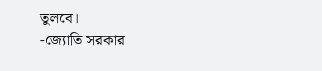তুলবে।
-জ্যোতি সরকার